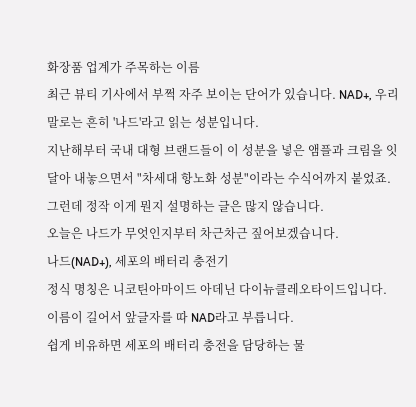화장품 업계가 주목하는 이름
최근 뷰티 기사에서 부쩍 자주 보이는 단어가 있습니다. NAD+, 우리말로는 흔히 '나드'라고 읽는 성분입니다.
지난해부터 국내 대형 브랜드들이 이 성분을 넣은 앰플과 크림을 잇달아 내놓으면서 "차세대 항노화 성분"이라는 수식어까지 붙었죠. 그런데 정작 이게 뭔지 설명하는 글은 많지 않습니다.
오늘은 나드가 무엇인지부터 차근차근 짚어보겠습니다.
나드(NAD+), 세포의 배터리 충전기
정식 명칭은 니코틴아마이드 아데닌 다이뉴클레오타이드입니다. 이름이 길어서 앞글자를 따 NAD라고 부릅니다.
쉽게 비유하면 세포의 배터리 충전을 담당하는 물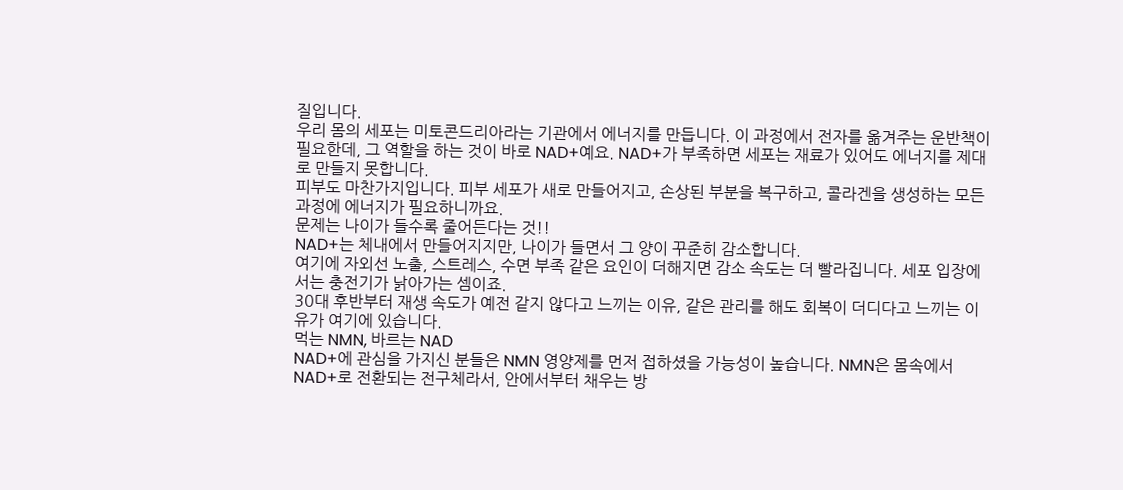질입니다.
우리 몸의 세포는 미토콘드리아라는 기관에서 에너지를 만듭니다. 이 과정에서 전자를 옮겨주는 운반책이 필요한데, 그 역할을 하는 것이 바로 NAD+예요. NAD+가 부족하면 세포는 재료가 있어도 에너지를 제대로 만들지 못합니다.
피부도 마찬가지입니다. 피부 세포가 새로 만들어지고, 손상된 부분을 복구하고, 콜라겐을 생성하는 모든 과정에 에너지가 필요하니까요.
문제는 나이가 들수록 줄어든다는 것!!
NAD+는 체내에서 만들어지지만, 나이가 들면서 그 양이 꾸준히 감소합니다.
여기에 자외선 노출, 스트레스, 수면 부족 같은 요인이 더해지면 감소 속도는 더 빨라집니다. 세포 입장에서는 충전기가 낡아가는 셈이죠.
30대 후반부터 재생 속도가 예전 같지 않다고 느끼는 이유, 같은 관리를 해도 회복이 더디다고 느끼는 이유가 여기에 있습니다.
먹는 NMN, 바르는 NAD
NAD+에 관심을 가지신 분들은 NMN 영양제를 먼저 접하셨을 가능성이 높습니다. NMN은 몸속에서 NAD+로 전환되는 전구체라서, 안에서부터 채우는 방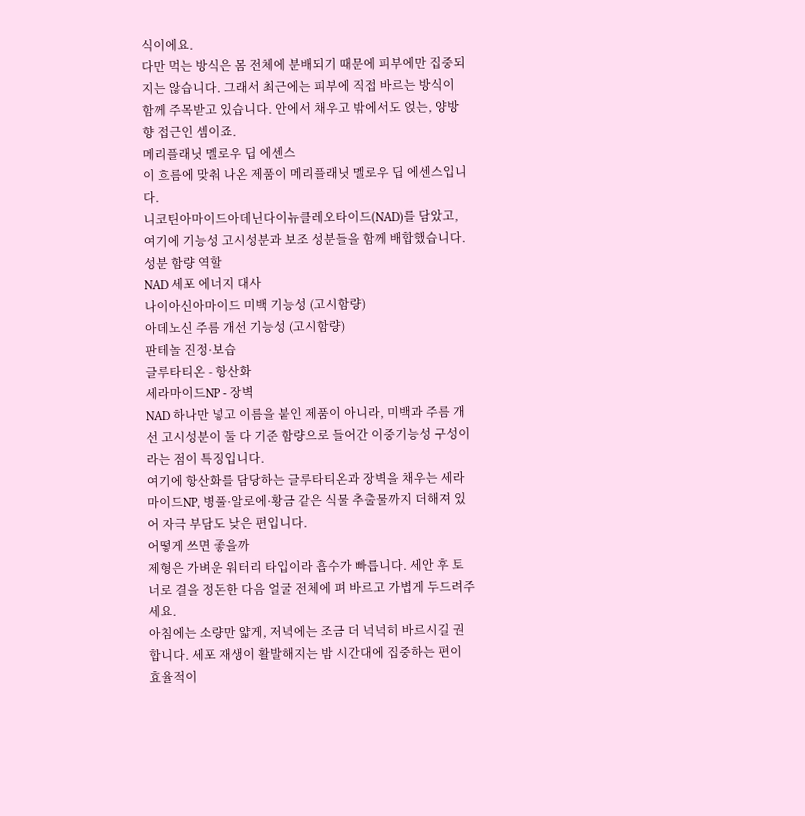식이에요.
다만 먹는 방식은 몸 전체에 분배되기 때문에 피부에만 집중되지는 않습니다. 그래서 최근에는 피부에 직접 바르는 방식이 함께 주목받고 있습니다. 안에서 채우고 밖에서도 얹는, 양방향 접근인 셈이죠.
메리플래닛 멜로우 딥 에센스
이 흐름에 맞춰 나온 제품이 메리플래닛 멜로우 딥 에센스입니다.
니코틴아마이드아데닌다이뉴클레오타이드(NAD)를 담았고, 여기에 기능성 고시성분과 보조 성분들을 함께 배합했습니다.
성분 함량 역할
NAD 세포 에너지 대사
나이아신아마이드 미백 기능성 (고시함량)
아데노신 주름 개선 기능성 (고시함량)
판테놀 진정·보습
글루타티온 - 항산화
세라마이드NP - 장벽
NAD 하나만 넣고 이름을 붙인 제품이 아니라, 미백과 주름 개선 고시성분이 둘 다 기준 함량으로 들어간 이중기능성 구성이라는 점이 특징입니다.
여기에 항산화를 담당하는 글루타티온과 장벽을 채우는 세라마이드NP, 병풀·알로에·황금 같은 식물 추출물까지 더해져 있어 자극 부담도 낮은 편입니다.
어떻게 쓰면 좋을까
제형은 가벼운 워터리 타입이라 흡수가 빠릅니다. 세안 후 토너로 결을 정돈한 다음 얼굴 전체에 펴 바르고 가볍게 두드려주세요.
아침에는 소량만 얇게, 저녁에는 조금 더 넉넉히 바르시길 권합니다. 세포 재생이 활발해지는 밤 시간대에 집중하는 편이 효율적이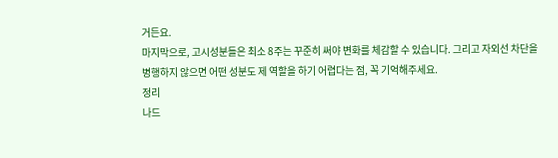거든요.
마지막으로, 고시성분들은 최소 8주는 꾸준히 써야 변화를 체감할 수 있습니다. 그리고 자외선 차단을 병행하지 않으면 어떤 성분도 제 역할을 하기 어렵다는 점, 꼭 기억해주세요.
정리
나드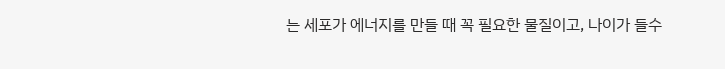는 세포가 에너지를 만들 때 꼭 필요한 물질이고, 나이가 들수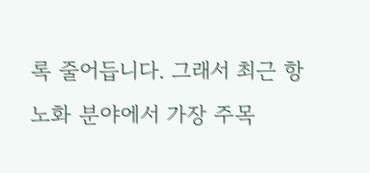록 줄어듭니다. 그래서 최근 항노화 분야에서 가장 주목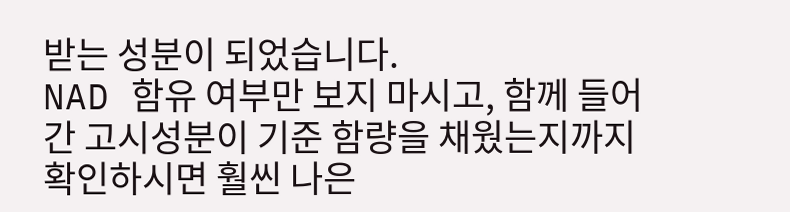받는 성분이 되었습니다.
NAD 함유 여부만 보지 마시고, 함께 들어간 고시성분이 기준 함량을 채웠는지까지 확인하시면 훨씬 나은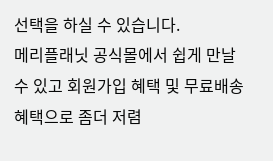선택을 하실 수 있습니다.
메리플래닛 공식몰에서 쉽게 만날수 있고 회원가입 혜택 및 무료배송 혜택으로 좀더 저렴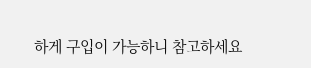하게 구입이 가능하니 참고하세요